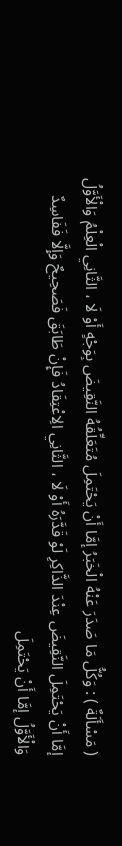( مَسْأَلَةٌ ) : وَكُلُّ مَا صَدَرَ عَنْهُ الْخَبَرُ إمَّا أَنْ يَحْتَمِلَ مُتَعَلِّقُهُ النَّقِيضَ بِوَجْهٍ أَوْ لَا ، الثَّانِي الْعِلْمُ وَالْأَوَّلُ إمَّا أَنْ يَحْتَمِلَ النَّقِيضَ عِنْدَ الذَّاكِرِ لَوْ قَدَّرَهُ أَوْ لَا ، الثَّانِي الِاعْتِقَادُ فَإِنْ طَابَقَ فَصَحِيحٌ وَإِلَّا فَفَاسِدٌ وَالْأَوَّلُ إمَّا أَنْ يَحْتَمِلَ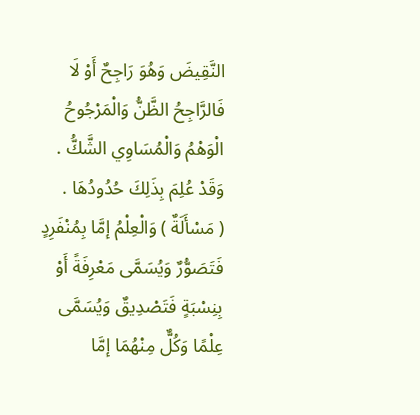النَّقِيضَ وَهُوَ رَاجِحٌ أَوْ لَا فَالرَّاجِحُ الظَّنُّ وَالْمَرْجُوحُ الْوَهْمُ وَالْمُسَاوِي الشَّكُّ .
وَقَدْ عُلِمَ بِذَلِكَ حُدُودُهَا .
( مَسْأَلَةٌ ) وَالْعِلْمُ إمَّا بِمُنْفَرِدٍ فَتَصَوُّرٌ وَيُسَمَّى مَعْرِفَةً أَوْ بِنِسْبَةٍ فَتَصْدِيقٌ وَيُسَمَّى عِلْمًا وَكُلٌّ مِنْهُمَا إمَّا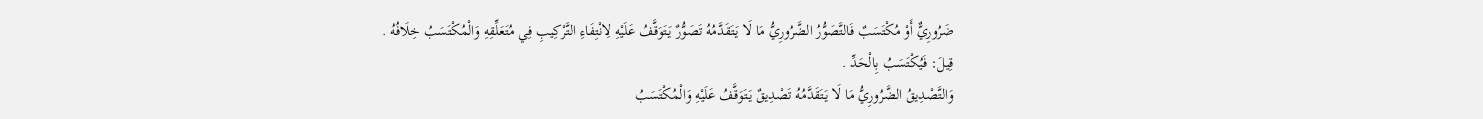ضَرُورِيٌّ أَوْ مُكْتَسَبٌ فَالتَّصَوُّرُ الضَّرُورِيُّ مَا لَا يَتَقَدَّمُهُ تَصَوُّرٌ يَتَوَقَّفُ عَلَيْهِ لِانْتِفَاءِ التَّرْكِيبِ فِي مُتَعَلِّقِهِ وَالْمُكْتَسَبُ خِلَافُهُ .
قِيلَ: فَيُكْتَسَبُ بِالْحَدِّ .
وَالتَّصْدِيقُ الضَّرُورِيُّ مَا لَا يَتَقَدَّمُهُ تَصْدِيقٌ يَتَوَقَّفُ عَلَيْهِ وَالْمُكْتَسَبُ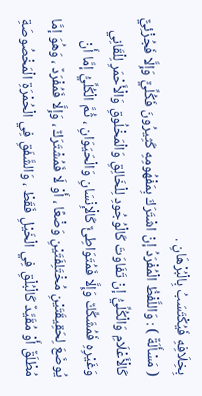بِخِلَافِهِ فَيُكْتَسَبُ بِالْبُرْهَانِ .
( مَسْأَلَةٌ ) : وَاللَّفْظُ الْمُفْرَدُ إنْ اشْتَرَكَ بِمَفْهُومِهِ كَثِيرُونَ فَكُلِّيٌّ وَإِلَّا فَجُزْئِيٌّ كَالْأَعْلَامِ وَالْكُلِّيُّ إنْ تَفَاوَتَ كَالْوُجُودِ لِلْخَالِقِ وَالْمَخْلُوقِ وَالْأَحْمَرِ لِلْقَانِي وَغَيْرِهِ فَمُشَكِّكٌ وَإِلَّا فَمُتَوَاطِئٌ كَالْإِنْسَانِ وَالْحَيَوَانِ ، ثُمَّ الْكُلِّيُّ إمَّا أَنْ يُوضَعَ لِحَقِيقَتَيْنِ مُخْتَلِفَتَيْنِ وَضْعًا ، أَوْ لَا فَمُشْتَرَكٌ ، وَإِلَّا فَمُفْرَدٌ ، وَهُوَ إمَّا مُطْلَقٌ أَوْ مُقَيَّدٌ كَالْبُلْقِ فِي الْخَيْلِ فَقَطْ ، وَالشَّفَقِ فِي الْحُمْرَةِ الْمَخْصُوصَةِ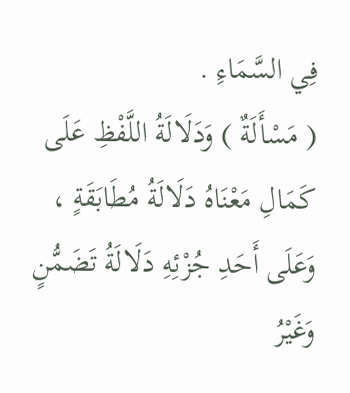فِي السَّمَاءِ .
( مَسْأَلَةٌ ) وَدَلَالَةُ اللَّفْظِ عَلَى كَمَالِ مَعْنَاهُ دَلَالَةُ مُطَابَقَةٍ ، وَعَلَى أَحَدِ جُزْئِهِ دَلَالَةُ تَضَمُّنٍ وَغَيْرُ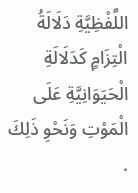اللَّفْظِيَّةِ دَلَالَةُ الْتِزَامٍ كَدَلَالَةِ الْحَيَوَانِيَّةِ عَلَى الْمَوْتِ وَنَحْوِ ذَلِكَ .